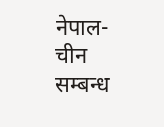नेपाल-चीन सम्बन्ध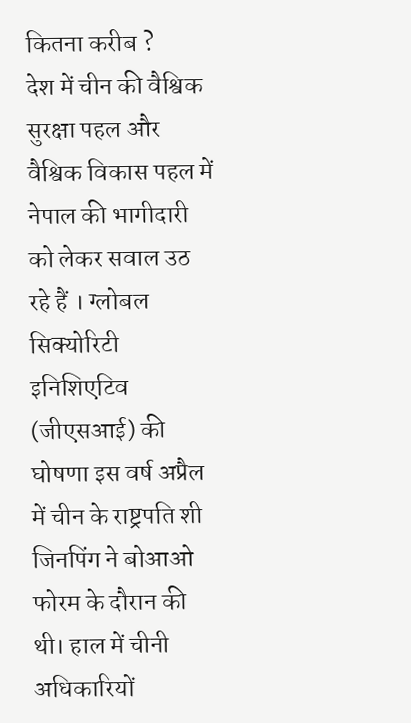कितना करीब ?
देश में चीन की वैश्विक सुरक्षा पहल और वैश्विक विकास पहल में नेपाल की भागीदारी को लेकर सवाल उठ रहे हैं । ग्लोबल सिक्योरिटी इनिशिएटिव (जीएसआई) की घोषणा इस वर्ष अप्रैल में चीन के राष्ट्रपति शी जिनपिंग ने बोआओ फोरम के दौरान की थी। हाल में चीनी अधिकारियों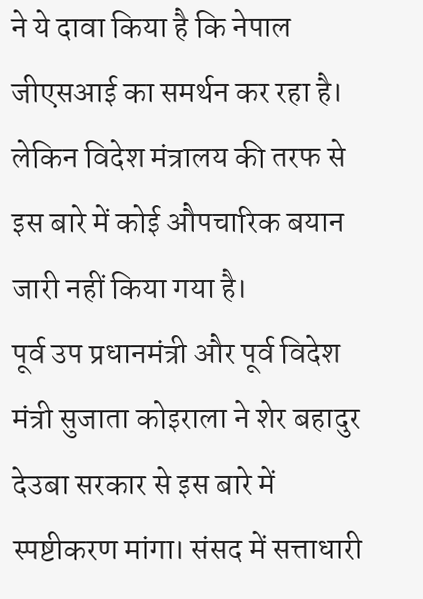ने ये दावा किया है कि नेपाल जीएसआई का समर्थन कर रहा है। लेकिन विदेश मंत्रालय की तरफ से इस बारे में कोई औपचारिक बयान जारी नहीं किया गया है।
पूर्व उप प्रधानमंत्री और पूर्व विदेश मंत्री सुजाता कोइराला ने शेर बहादुर देउबा सरकार से इस बारे में स्पष्टीकरण मांगा। संसद में सत्ताधारी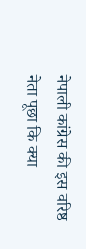नेपाली कांग्रेस की इस वरिष्ठ नेता पूछा कि क्या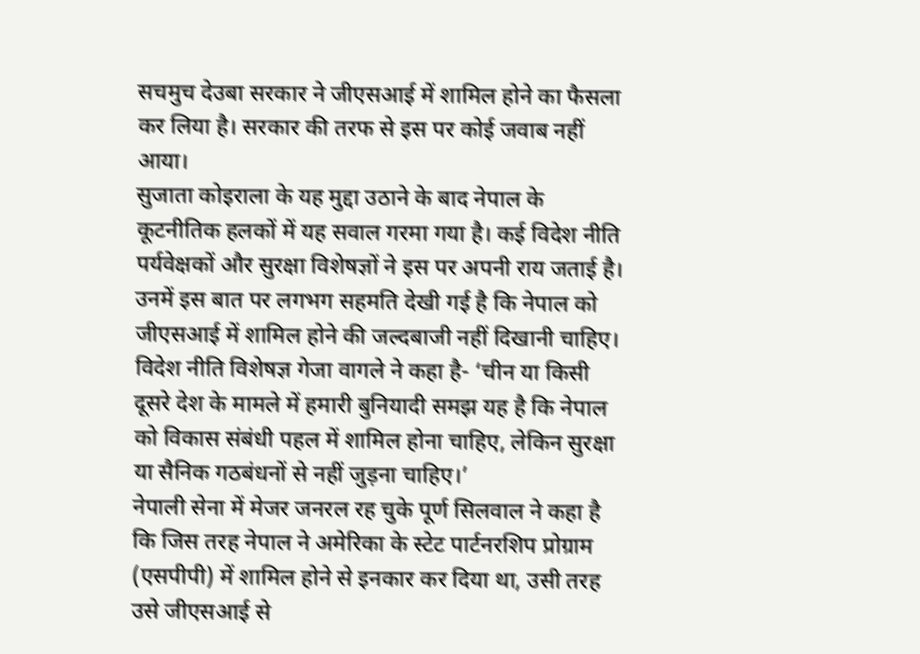सचमुच देउबा सरकार ने जीएसआई में शामिल होने का फैसला कर लिया है। सरकार की तरफ से इस पर कोई जवाब नहीं आया।
सुजाता कोइराला के यह मुद्दा उठाने के बाद नेपाल के कूटनीतिक हलकों में यह सवाल गरमा गया है। कई विदेश नीति पर्यवेक्षकों और सुरक्षा विशेषज्ञों ने इस पर अपनी राय जताई है। उनमें इस बात पर लगभग सहमति देखी गई है कि नेपाल को जीएसआई में शामिल होने की जल्दबाजी नहीं दिखानी चाहिए। विदेश नीति विशेषज्ञ गेजा वागले ने कहा है- ‘चीन या किसी दूसरे देश के मामले में हमारी बुनियादी समझ यह है कि नेपाल को विकास संबंधी पहल में शामिल होना चाहिए, लेकिन सुरक्षा या सैनिक गठबंधनों से नहीं जुड़ना चाहिए।’
नेपाली सेना में मेजर जनरल रह चुके पूर्ण सिलवाल ने कहा है कि जिस तरह नेपाल ने अमेरिका के स्टेट पार्टनरशिप प्रोग्राम (एसपीपी) में शामिल होने से इनकार कर दिया था, उसी तरह उसे जीएसआई से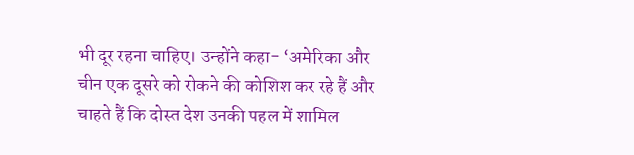भी दूर रहना चाहिए। उन्होंने कहा- ‘अमेरिका और चीन एक दूसरे को रोकने की कोशिश कर रहे हैं और चाहते हैं कि दोस्त देश उनकी पहल में शामिल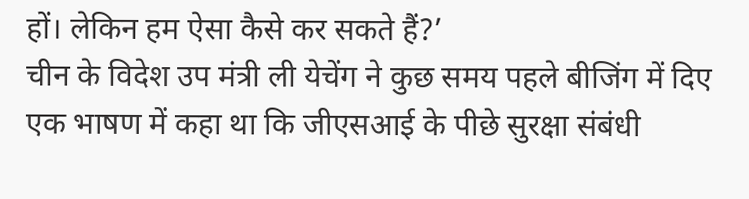हों। लेकिन हम ऐसा कैसे कर सकते हैं?’
चीन के विदेश उप मंत्री ली येचेंग ने कुछ समय पहले बीजिंग में दिए एक भाषण में कहा था कि जीएसआई के पीछे सुरक्षा संबंधी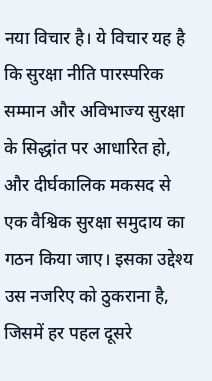नया विचार है। ये विचार यह है कि सुरक्षा नीति पारस्परिक सम्मान और अविभाज्य सुरक्षा के सिद्धांत पर आधारित हो, और दीर्घकालिक मकसद से एक वैश्विक सुरक्षा समुदाय का गठन किया जाए। इसका उद्देश्य उस नजरिए को ठुकराना है, जिसमें हर पहल दूसरे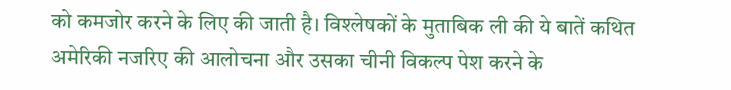को कमजोर करने के लिए की जाती है। विश्लेषकों के मुताबिक ली की ये बातें कथित अमेरिकी नजरिए की आलोचना और उसका चीनी विकल्प पेश करने के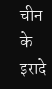चीन के इरादे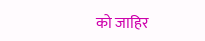को जाहिर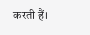करती हैं।